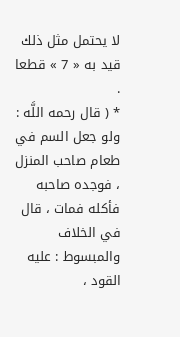لا يحتمل مثل ذلك قيد به « 7 » قطعا .
* ( قال رحمه اللَّه : ولو جعل السم في طعام صاحب المنزل ، فوجده صاحبه فأكله فمات ، قال في الخلاف والمبسوط : عليه القود ،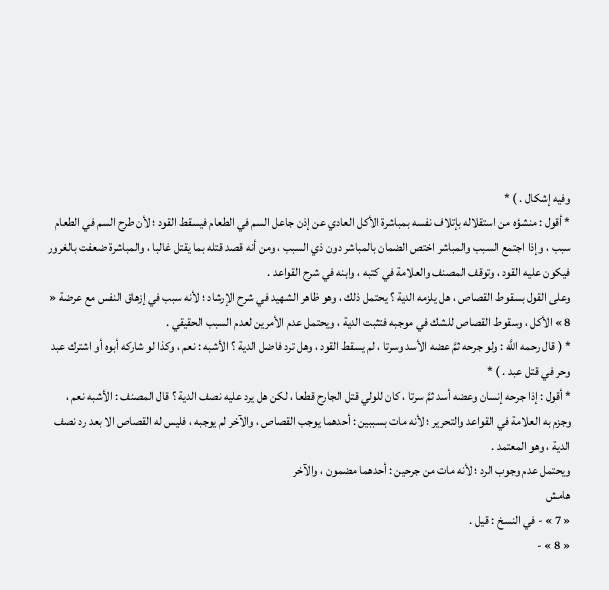وفيه إشكال . ) *
* أقول : منشؤه من استقلاله بإتلاف نفسه بمباشرة الأكل العادي عن إذن جاعل السم في الطعام فيسقط القود ؛ لأن طرح السم في الطعام سبب ، وإذا اجتمع السبب والمباشر اختص الضمان بالمباشر دون ذي السبب ، ومن أنه قصد قتله بما يقتل غالبا ، والمباشرة ضعفت بالغرور فيكون عليه القود ، وتوقف المصنف والعلامة في كتبه ، وابنه في شرح القواعد .
وعلى القول بسقوط القصاص ، هل يلزمه الدية ؟ يحتمل ذلك ، وهو ظاهر الشهيد في شرح الإرشاد ؛ لأنه سبب في إزهاق النفس مع عرضة « 8 » الأكل ، وسقوط القصاص للشك في موجبه فتثبت الدية ، ويحتمل عدم الأمرين لعدم السبب الحقيقي .
* ( قال رحمه اللَّه : ولو جرحه ثمَّ عضه الأسد وسرتا ، لم يسقط القود ، وهل ترد فاضل الدية ؟ الأشبه : نعم ، وكذا لو شاركه أبوه أو اشترك عبد وحر في قتل عبد . ) *
* أقول : إذا جرحه إنسان وعضه أسد ثمَّ سرتا ، كان للولي قتل الجارح قطعا ، لكن هل يرد عليه نصف الدية ؟ قال المصنف : الأشبه نعم ، وجزم به العلامة في القواعد والتحرير ؛ لأنه مات بسببين : أحدهما يوجب القصاص ، والآخر لم يوجبه ، فليس له القصاص الا بعد رد نصف الدية ، وهو المعتمد .
ويحتمل عدم وجوب الرد ؛ لأنه مات من جرحين : أحدهما مضمون ، والآخر
هامش
« 7 » - في النسخ : قيل .
« 8 » -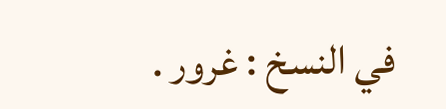في النسخ : غرور .